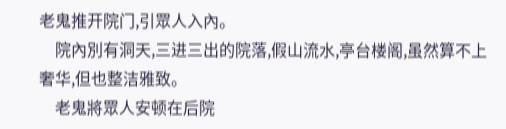老鬼推开院门,引眾人入內。
    院內別有洞天,三进三出的院落,假山流水,亭台楼阁,虽然算不上奢华,但也整洁雅致。
    老鬼將眾人安顿在后院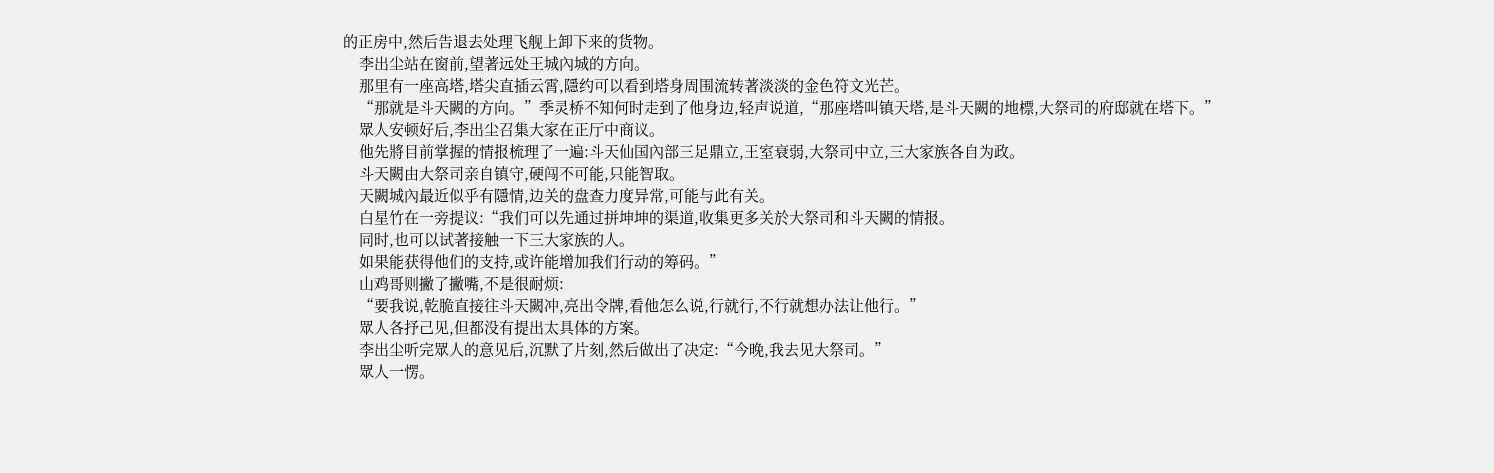的正房中,然后告退去处理飞舰上卸下来的货物。
    李出尘站在窗前,望著远处王城內城的方向。
    那里有一座高塔,塔尖直插云霄,隱约可以看到塔身周围流转著淡淡的金色符文光芒。
    “那就是斗天闕的方向。”季灵桥不知何时走到了他身边,轻声说道,“那座塔叫镇天塔,是斗天闕的地標,大祭司的府邸就在塔下。”
    眾人安顿好后,李出尘召集大家在正厅中商议。
    他先將目前掌握的情报梳理了一遍:斗天仙国內部三足鼎立,王室衰弱,大祭司中立,三大家族各自为政。
    斗天闕由大祭司亲自镇守,硬闯不可能,只能智取。
    天闕城內最近似乎有隱情,边关的盘查力度异常,可能与此有关。
    白星竹在一旁提议:“我们可以先通过拼坤坤的渠道,收集更多关於大祭司和斗天闕的情报。
    同时,也可以试著接触一下三大家族的人。
    如果能获得他们的支持,或许能增加我们行动的筹码。”
    山鸡哥则撇了撇嘴,不是很耐烦:
    “要我说,乾脆直接往斗天闕冲,亮出令牌,看他怎么说,行就行,不行就想办法让他行。”
    眾人各抒己见,但都没有提出太具体的方案。
    李出尘听完眾人的意见后,沉默了片刻,然后做出了决定:“今晚,我去见大祭司。”
    眾人一愣。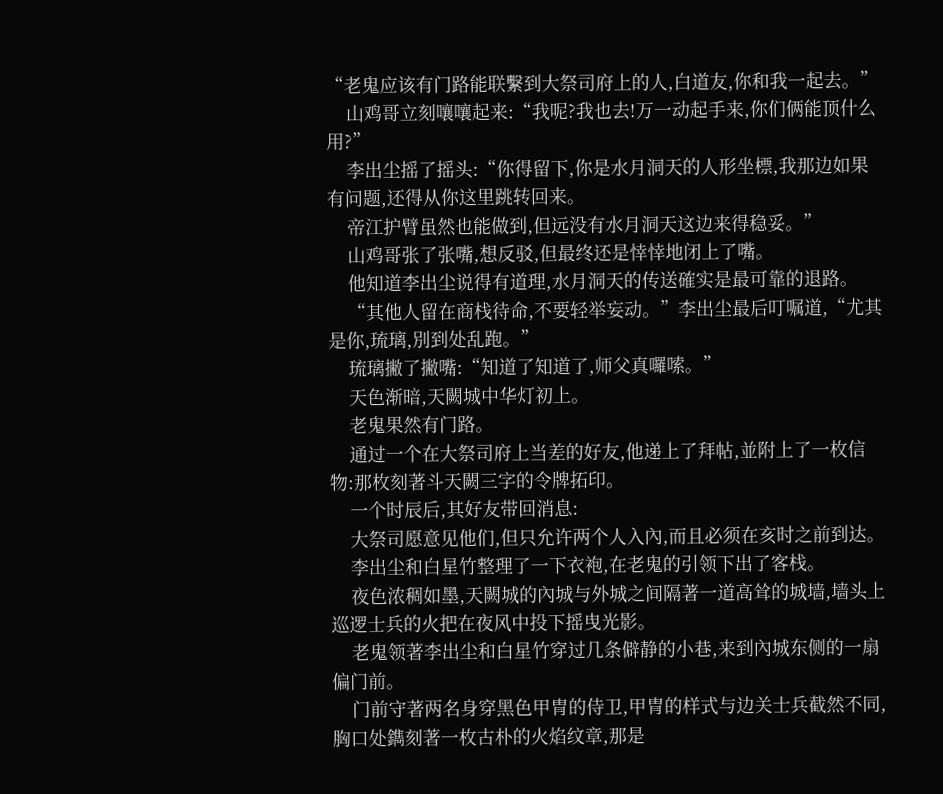“老鬼应该有门路能联繫到大祭司府上的人,白道友,你和我一起去。”
    山鸡哥立刻嚷嚷起来:“我呢?我也去!万一动起手来,你们俩能顶什么用?”
    李出尘摇了摇头:“你得留下,你是水月洞天的人形坐標,我那边如果有问题,还得从你这里跳转回来。
    帝江护臂虽然也能做到,但远没有水月洞天这边来得稳妥。”
    山鸡哥张了张嘴,想反驳,但最终还是悻悻地闭上了嘴。
    他知道李出尘说得有道理,水月洞天的传送確实是最可靠的退路。
    “其他人留在商栈待命,不要轻举妄动。”李出尘最后叮嘱道,“尤其是你,琉璃,別到处乱跑。”
    琉璃撇了撇嘴:“知道了知道了,师父真囉嗦。”
    天色渐暗,天闕城中华灯初上。
    老鬼果然有门路。
    通过一个在大祭司府上当差的好友,他递上了拜帖,並附上了一枚信物:那枚刻著斗天闕三字的令牌拓印。
    一个时辰后,其好友带回消息:
    大祭司愿意见他们,但只允许两个人入內,而且必须在亥时之前到达。
    李出尘和白星竹整理了一下衣袍,在老鬼的引领下出了客栈。
    夜色浓稠如墨,天闕城的內城与外城之间隔著一道高耸的城墙,墙头上巡逻士兵的火把在夜风中投下摇曳光影。
    老鬼领著李出尘和白星竹穿过几条僻静的小巷,来到內城东侧的一扇偏门前。
    门前守著两名身穿黑色甲冑的侍卫,甲冑的样式与边关士兵截然不同,胸口处鐫刻著一枚古朴的火焰纹章,那是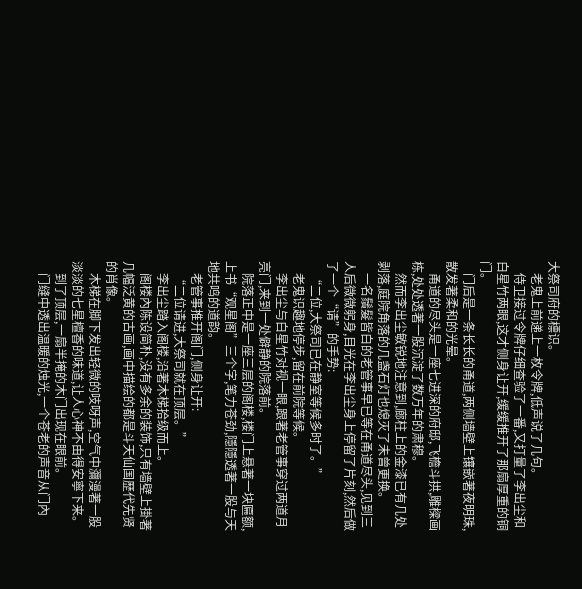大祭司府的標识。
    老鬼上前递上一枚令牌,低声说了几句。
    侍卫接过令牌仔细查验了一番,又打量了李出尘和白星竹两眼,这才侧身让开,缓缓推开了那扇厚重的铜门。
    门后是一条长长的甬道,两侧墙壁上镶嵌著夜明珠,散发著柔和的光晕。
    甬道的尽头是一座七进深的府邸,飞檐斗拱,雕樑画栋,处处透著一股沉淀了数万年的肃穆。
    然而李出尘敏锐地注意到,廊柱上的金漆已有几处剥落,庭院角落的几盏石灯也熄灭了未曾更换。
    一名鬚髮皆白的老管事早已等在甬道尽头,见到三人后微微躬身,目光在李出尘身上停留了片刻,然后做了一个“请”的手势:
    “二位,大祭司已在静室等候多时了。”
    老鬼识趣地停步,留在前院等候。
    李出尘与白星竹对视一眼,跟著老管事穿过两道月亮门,来到一处僻静的院落前。
    院落正中是一座三层的阁楼,楼门上悬著一块匾额,上书“观星阁”三个字,笔力苍劲,隱隱透著一股与天地共鸣的道韵。
    老管事推开阁门,侧身让开:
    “二位请进,大祭司就在顶层。”
    李出尘踏入阁楼,沿著木梯拾级而上。
    阁楼內陈设简朴,没有多余的装饰,只有墙壁上掛著几幅泛黄的古画,画中描绘的都是斗天仙国歷代先贤的肖像。
    木梯在脚下发出轻微的吱呀声,空气中瀰漫著一股淡淡的七星檀香的味道,让人心神不由得安寧下来。
    到了顶层,一扇半掩的木门出现在眼前。
    门缝中透出温暖的烛光,一个苍老的声音从门內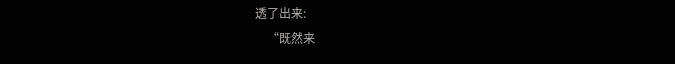透了出来:
    “既然来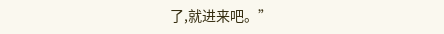了,就进来吧。”